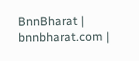BnnBharat | bnnbharat.com |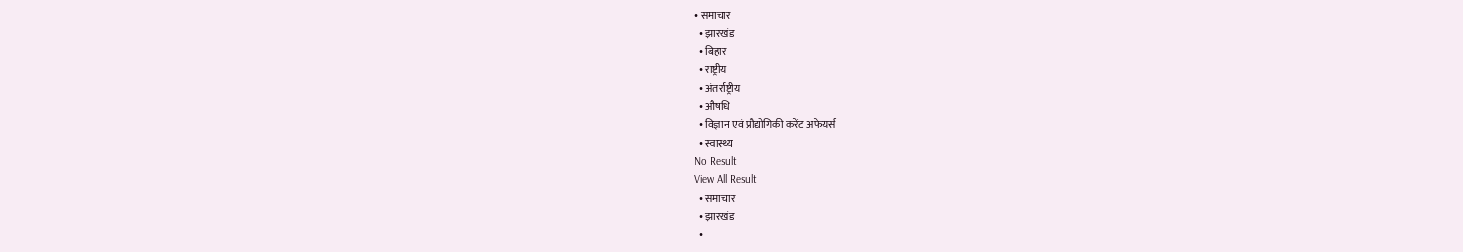• समाचार
  • झारखंड
  • बिहार
  • राष्ट्रीय
  • अंतर्राष्ट्रीय
  • औषधि
  • विज्ञान एवं प्रौद्योगिकी करेंट अफेयर्स
  • स्वास्थ्य
No Result
View All Result
  • समाचार
  • झारखंड
  •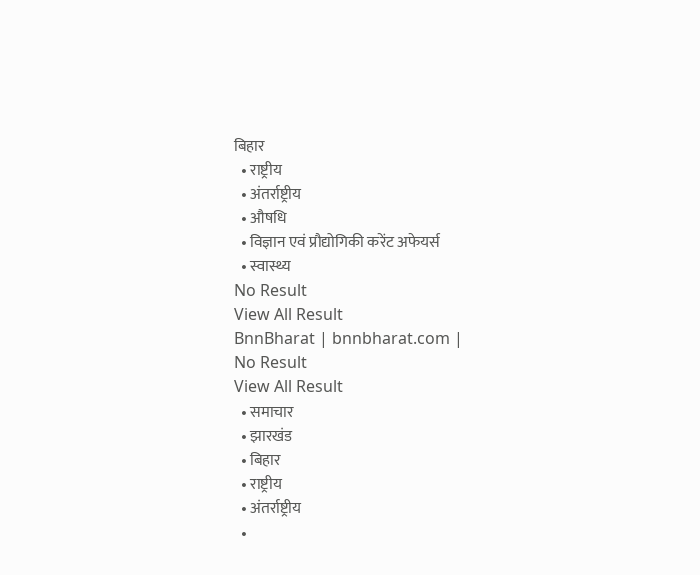बिहार
  • राष्ट्रीय
  • अंतर्राष्ट्रीय
  • औषधि
  • विज्ञान एवं प्रौद्योगिकी करेंट अफेयर्स
  • स्वास्थ्य
No Result
View All Result
BnnBharat | bnnbharat.com |
No Result
View All Result
  • समाचार
  • झारखंड
  • बिहार
  • राष्ट्रीय
  • अंतर्राष्ट्रीय
  •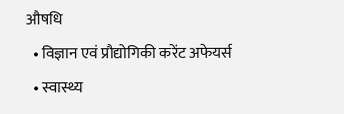औषधि
  • विज्ञान एवं प्रौद्योगिकी करेंट अफेयर्स
  • स्वास्थ्य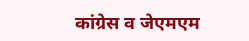कांग्रेस व जेएमएम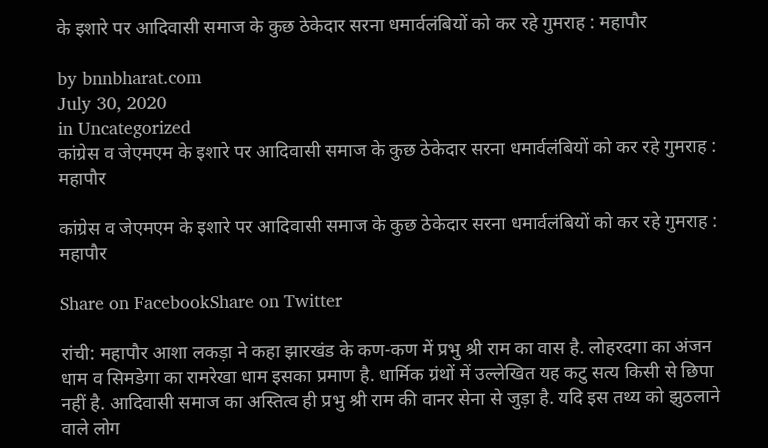के इशारे पर आदिवासी समाज के कुछ ठेकेदार सरना धमार्वलंबियों को कर रहे गुमराह : महापौर

by bnnbharat.com
July 30, 2020
in Uncategorized
कांग्रेस व जेएमएम के इशारे पर आदिवासी समाज के कुछ ठेकेदार सरना धमार्वलंबियों को कर रहे गुमराह : महापौर

कांग्रेस व जेएमएम के इशारे पर आदिवासी समाज के कुछ ठेकेदार सरना धमार्वलंबियों को कर रहे गुमराह : महापौर

Share on FacebookShare on Twitter

रांची: महापौर आशा लकड़ा ने कहा झारखंड के कण-कण में प्रभु श्री राम का वास है. लोहरदगा का अंजन धाम व सिमडेगा का रामरेखा धाम इसका प्रमाण है. धार्मिक ग्रंथों में उल्लेखित यह कटु सत्य किसी से छिपा नहीं है. आदिवासी समाज का अस्तित्व ही प्रभु श्री राम की वानर सेना से जुड़ा है. यदि इस तथ्य को झुठलाने वाले लोग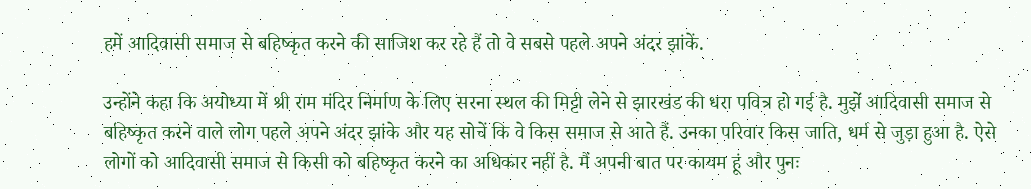हमें आदिवासी समाज से बहिष्कृत करने की साजिश कर रहे हैं तो वे सबसे पहले अपने अंदर झांकें.

उन्होंने कहा कि अयोध्या में श्री राम मंदिर निर्माण के लिए सरना स्थल की मिट्टी लेने से झारखंड की धरा पवित्र हो गई है. मुझें आदिवासी समाज से बहिष्कृत करने वाले लोग पहले अपने अंदर झांके और यह सोचें कि वे किस समाज से आते हैं. उनका परिवार किस जाति, धर्म से जुड़ा हुआ है. ऐसे लोगों को आदिवासी समाज से किसी को बहिष्कृत करने का अधिकार नहीं है. मैं अपनी बात पर कायम हूं और पुनः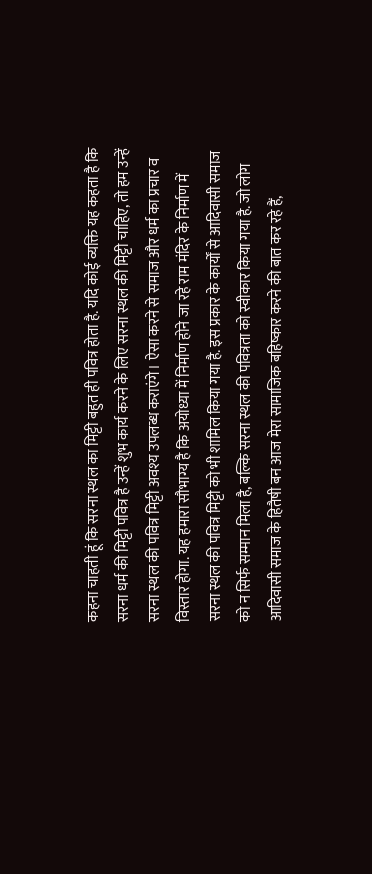कहना चाहती हूं कि सरना स्थल का मिट्टी बहुत ही पवित्र होता है. यदि कोई व्यक्ति यह कहता है कि सरना धर्म की मिट्टी पवित्र है उन्हें शुभ कार्य करने के लिए सरना स्थल की मिट्टी चाहिए, तो हम उन्हें सरना स्थल की पवित्र मिट्टी अवश्य उपलब्ध कराएंगे। ऐसा करने से समाज और धर्म का प्रचार व विस्तार होगा. यह हमारा सौभाग्य है कि अयोध्या में निर्माण होने जा रहे राम मंदिर के निर्माण में सरना स्थल की पवित्र मिट्टी को भी शामिल किया गया है. इस प्रकार के कार्यों से आदिवासी समाज को न सिर्फ सम्मान मिला है, बल्कि सरना स्थल की पवित्रता को स्वीकार किया गया है. जो लोग आदिवासी समाज के हितैषी बन आज मेरा सामाजिक बहिष्कार करने की बात कर रहे हैं,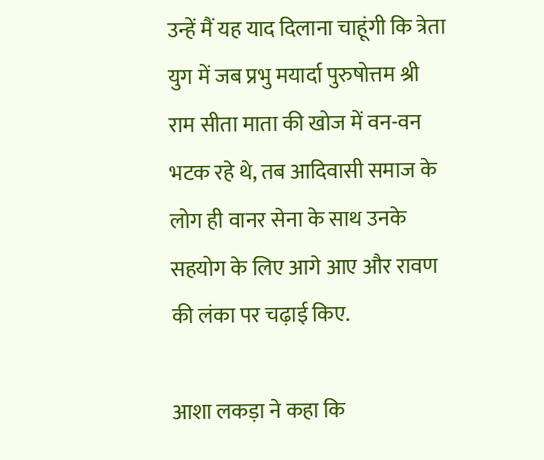उन्हें मैं यह याद दिलाना चाहूंगी कि त्रेता युग में जब प्रभु मयार्दा पुरुषोत्तम श्री राम सीता माता की खोज में वन-वन भटक रहे थे, तब आदिवासी समाज के लोग ही वानर सेना के साथ उनके सहयोग के लिए आगे आए और रावण की लंका पर चढ़ाई किए.

आशा लकड़ा ने कहा कि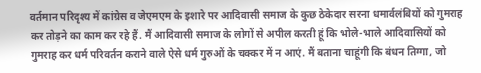वर्तमान परिदृश्य में कांग्रेस व जेएमएम के इशारे पर आदिवासी समाज के कुछ ठेकेदार सरना धमार्वलंबियों को गुमराह कर तोड़ने का काम कर रहे हैं. मैं आदिवासी समाज के लोगों से अपील करती हूं कि भोले-भाले आदिवासियों को गुमराह कर धर्म परिवर्तन कराने वाले ऐसे धर्म गुरुओं के चक्कर में न आएं. मैं बताना चाहूंगी कि बंधन तिग्गा, जो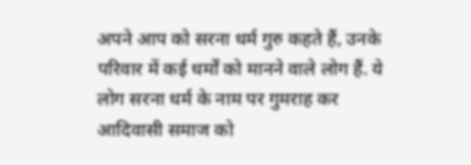अपने आप को सरना धर्म गुरु कहते हैं, उनके परिवार में कई धर्मों को मानने वाले लोग हैं. ये लोग सरना धर्म के नाम पर गुमराह कर आदिवासी समाज को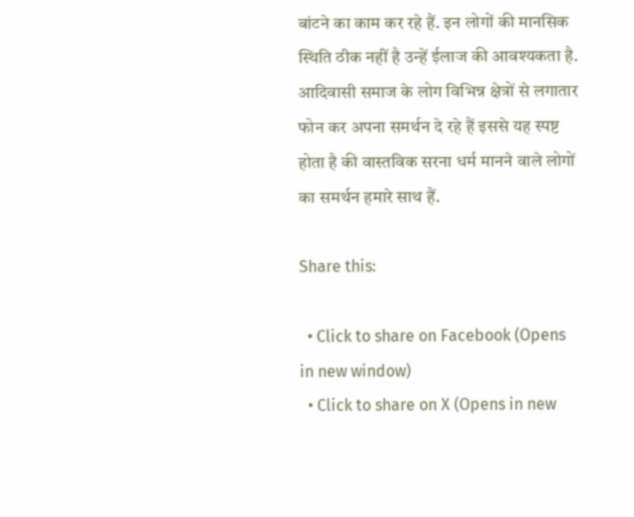बांटने का काम कर रहे हैं. इन लोगों की मानसिक स्थिति ठीक नहीं है उन्हें ईलाज की आवश्यकता है. आदिवासी समाज के लोग विभिन्न क्षेत्रों से लगातार फोन कर अपना समर्थन दे रहे हैं इससे यह स्पष्ट होता है की वास्तविक सरना धर्म मानने वाले लोगों का समर्थन हमारे साथ हैं.

Share this:

  • Click to share on Facebook (Opens in new window)
  • Click to share on X (Opens in new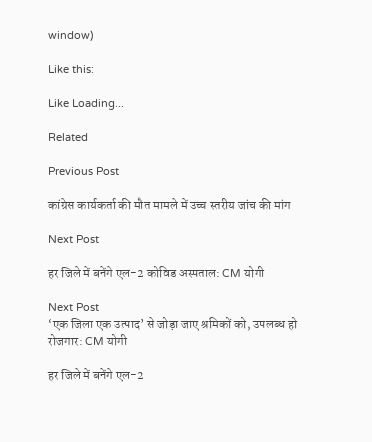window)

Like this:

Like Loading...

Related

Previous Post

कांग्रेस कार्यकर्ता की मौत मामले में उच्च स्तरीय जांच की मांग

Next Post

हर जिले में बनेंगे एल-2 कोविड अस्पताल: CM योगी

Next Post
‘एक जिला एक उत्पाद’ से जोड़ा जाए श्रमिकों को, उपलब्ध हो रोजगार: CM योगी

हर जिले में बनेंगे एल-2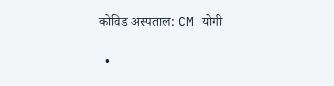कोविड अस्पताल: CM योगी

  •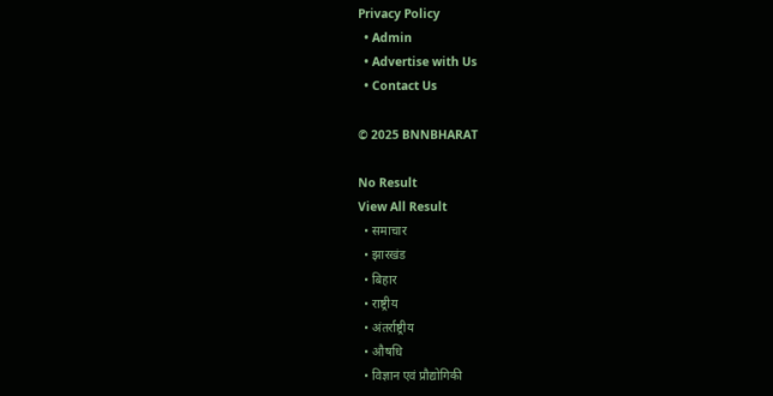Privacy Policy
  • Admin
  • Advertise with Us
  • Contact Us

© 2025 BNNBHARAT

No Result
View All Result
  • समाचार
  • झारखंड
  • बिहार
  • राष्ट्रीय
  • अंतर्राष्ट्रीय
  • औषधि
  • विज्ञान एवं प्रौद्योगिकी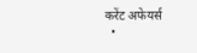करेंट अफेयर्स
  •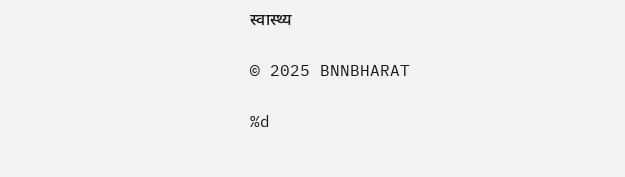स्वास्थ्य

© 2025 BNNBHARAT

%d